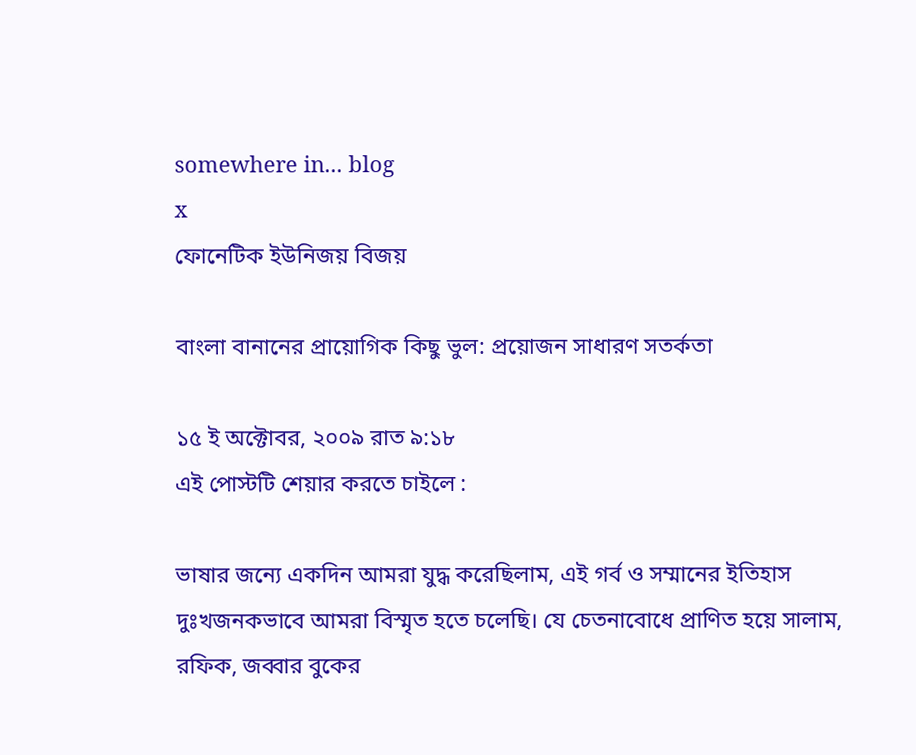somewhere in... blog
x
ফোনেটিক ইউনিজয় বিজয়

বাংলা বানানের প্রায়োগিক কিছু ভুল: প্রয়োজন সাধারণ সতর্কতা

১৫ ই অক্টোবর, ২০০৯ রাত ৯:১৮
এই পোস্টটি শেয়ার করতে চাইলে :

ভাষার জন্যে একদিন আমরা যুদ্ধ করেছিলাম, এই গর্ব ও সম্মানের ইতিহাস দুঃখজনকভাবে আমরা বিস্মৃত হতে চলেছি। যে চেতনাবোধে প্রাণিত হয়ে সালাম, রফিক, জব্বার বুকের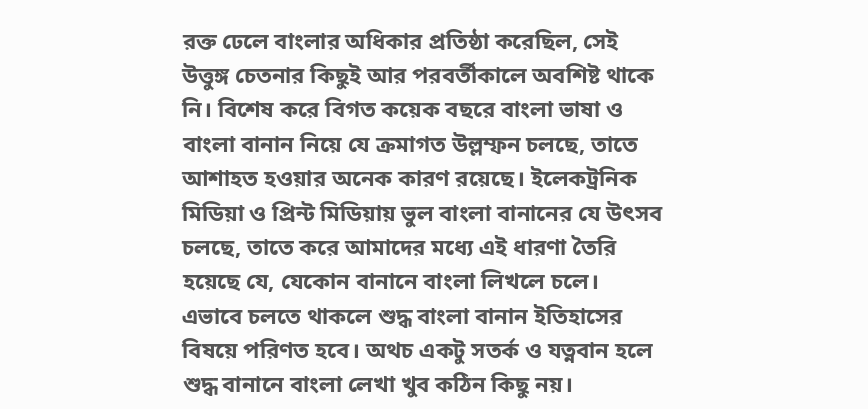রক্ত ঢেলে বাংলার অধিকার প্রতিষ্ঠা করেছিল, সেই উত্তুঙ্গ চেতনার কিছুই আর পরবর্তীকালে অবশিষ্ট থাকে নি। বিশেষ করে বিগত কয়েক বছরে বাংলা ভাষা ও বাংলা বানান নিয়ে যে ক্রমাগত উল্লম্ফন চলছে, তাতে আশাহত হওয়ার অনেক কারণ রয়েছে। ইলেকট্রনিক মিডিয়া ও প্রিন্ট মিডিয়ায় ভুল বাংলা বানানের যে উৎসব চলছে, তাতে করে আমাদের মধ্যে এই ধারণা তৈরি হয়েছে যে, যেকোন বানানে বাংলা লিখলে চলে। এভাবে চলতে থাকলে শুদ্ধ বাংলা বানান ইতিহাসের বিষয়ে পরিণত হবে। অথচ একটু সতর্ক ও যত্নবান হলে শুদ্ধ বানানে বাংলা লেখা খুব কঠিন কিছু নয়।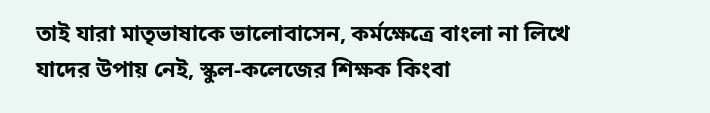তাই যারা মাতৃভাষাকে ভালোবাসেন, কর্মক্ষেত্রে বাংলা না লিখে যাদের উপায় নেই, স্কুল-কলেজের শিক্ষক কিংবা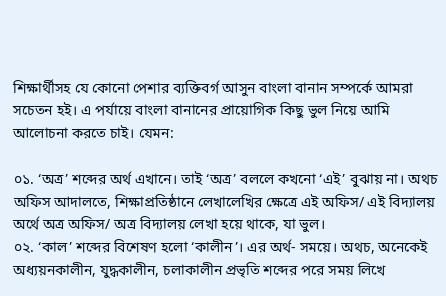শিক্ষার্থীসহ যে কোনো পেশার ব্যক্তিবর্গ আসুন বাংলা বানান সম্পর্কে আমরা সচেতন হই। এ পর্যায়ে বাংলা বানানের প্রায়োগিক কিছু ভুল নিয়ে আমি আলোচনা করতে চাই। যেমন:

০১. ‘অত্র’ শব্দের অর্থ এখানে। তাই ‘অত্র’ বললে কখনো ‘এই’ বুঝায় না। অথচ অফিস আদালতে, শিক্ষাপ্রতিষ্ঠানে লেখালেখির ক্ষেত্রে এই অফিস/ এই বিদ্যালয় অর্থে অত্র অফিস/ অত্র বিদ্যালয় লেখা হয়ে থাকে, যা ভুল।
০২. ‘কাল’ শব্দের বিশেষণ হলো ‘কালীন’। এর অর্থ- সময়ে। অথচ, অনেকেই অধ্যয়নকালীন, যুদ্ধকালীন, চলাকালীন প্রভৃতি শব্দের পরে সময় লিখে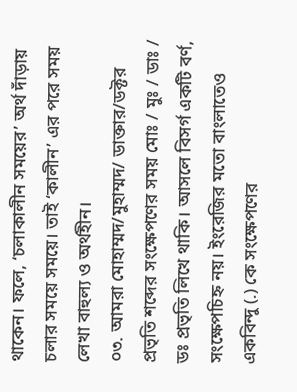থাকেন। ফলে, ‘চলাকালীন সময়ের’ অর্থ দাঁড়ায় চলার সময়ে সময়ে। তাই ‘কালীন’ এর পরে সময় লেখা বাহুল্য ও অর্থহীন।
০৩. আমরা মোহাম্মদ/মুহাম্মদ/ ডাক্তার/ডক্টর প্রভৃতি শব্দের সংক্ষেপণের সময় মোঃ / মুঃ / ডাঃ / ডঃ প্রভৃতি লিখে থাকি। আসলে বিসর্গ একটি বর্ণ, সংক্ষেপচিহ্ন নয়। ইংরেজির মতো বাংলাতেও একবিন্দু (.) কে সংক্ষেপণের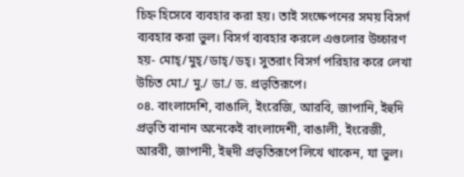চিহ্ন হিসেবে ব্যবহার করা হয়। তাই সংক্ষেপনের সময় বিসর্গ ব্যবহার করা ভুল। বিসর্গ ব্যবহার করলে এগুলোর উচ্চারণ হয়- মোহ্/মুহ্/ডাহ্/ডহ্। সুতরাং বিসর্গ পরিহার করে লেখা উচিত মো./ মু./ ডা./ ড. প্রভৃতিরূপে।
০৪. বাংলাদেশি, বাঙালি, ইংরেজি, আরবি, জাপানি, ইহুদি প্রভৃতি বানান অনেকেই বাংলাদেশী, বাঙালী, ইংরেজী, আরবী, জাপানী, ইহুদী প্রভৃতিরূপে লিখে থাকেন, যা ভুল।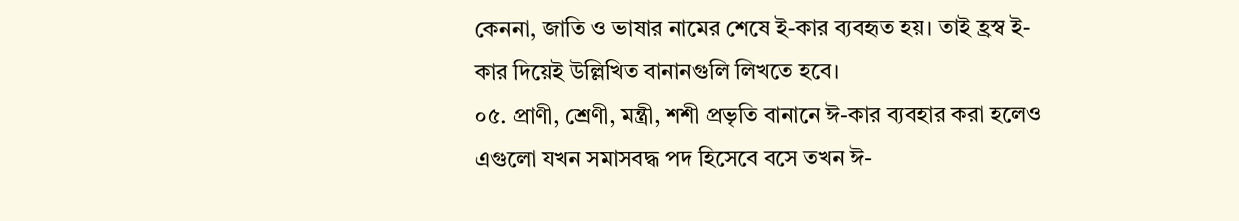কেননা, জাতি ও ভাষার নামের শেষে ই-কার ব্যবহৃত হয়। তাই হ্রস্ব ই-কার দিয়েই উল্লিখিত বানানগুলি লিখতে হবে।
০৫. প্রাণী, শ্রেণী, মন্ত্রী, শশী প্রভৃতি বানানে ঈ-কার ব্যবহার করা হলেও এগুলো যখন সমাসবদ্ধ পদ হিসেবে বসে তখন ঈ-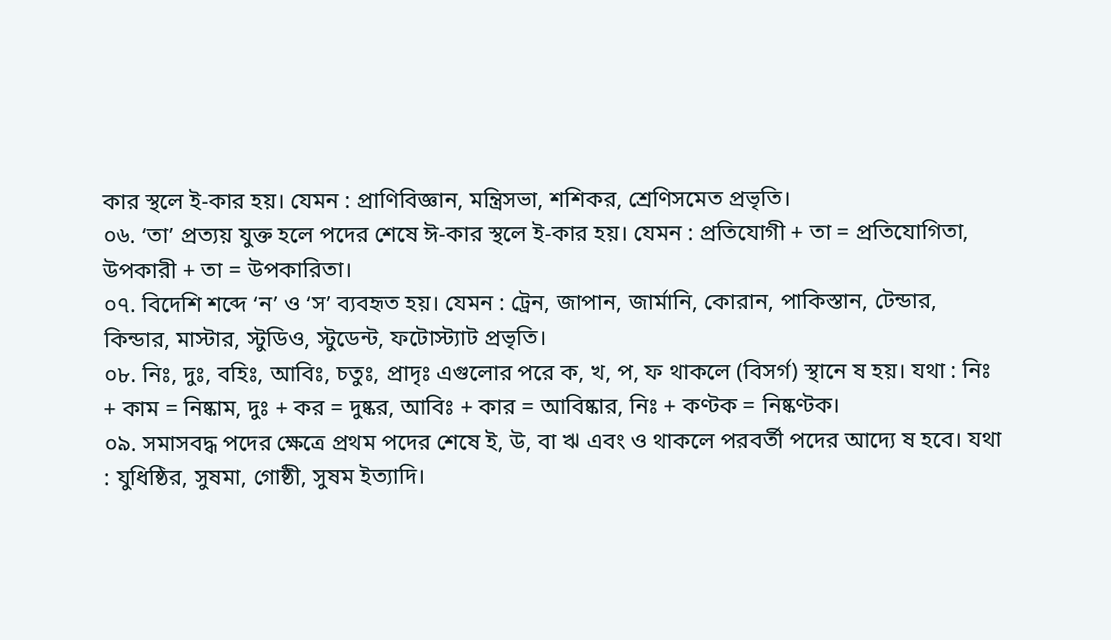কার স্থলে ই-কার হয়। যেমন : প্রাণিবিজ্ঞান, মন্ত্রিসভা, শশিকর, শ্রেণিসমেত প্রভৃতি।
০৬. ‘তা’ প্রত্যয় যুক্ত হলে পদের শেষে ঈ-কার স্থলে ই-কার হয়। যেমন : প্রতিযোগী + তা = প্রতিযোগিতা, উপকারী + তা = উপকারিতা।
০৭. বিদেশি শব্দে ‘ন’ ও ‘স’ ব্যবহৃত হয়। যেমন : ট্রেন, জাপান, জার্মানি, কোরান, পাকিস্তান, টেন্ডার, কিন্ডার, মাস্টার, স্টুডিও, স্টুডেন্ট, ফটোস্ট্যাট প্রভৃতি।
০৮. নিঃ, দুঃ, বহিঃ, আবিঃ, চতুঃ, প্রাদৃঃ এগুলোর পরে ক, খ, প, ফ থাকলে (বিসর্গ) স্থানে ষ হয়। যথা : নিঃ + কাম = নিষ্কাম, দুঃ + কর = দুষ্কর, আবিঃ + কার = আবিষ্কার, নিঃ + কণ্টক = নিষ্কণ্টক।
০৯. সমাসবদ্ধ পদের ক্ষেত্রে প্রথম পদের শেষে ই, উ, বা ঋ এবং ও থাকলে পরবর্তী পদের আদ্যে ষ হবে। যথা : যুধিষ্ঠির, সুষমা, গোষ্ঠী, সুষম ইত্যাদি।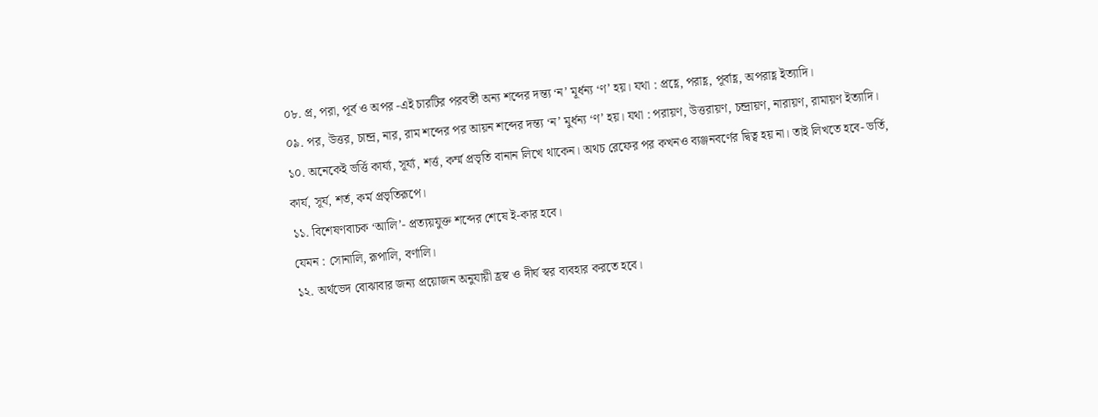০৮. প্র, পরা, পূর্ব ও অপর -এই চারটির পরবর্তী অন্য শব্দের দন্ত্য ‘ন’ মূর্ধন্য ‘ণ’ হয়। যথা : প্রহ্ণে, পরাহ্ণ, পূর্বাহ্ণ, অপরাহ্ণ ইত্যাদি।
০৯. পর, উত্তর, চান্দ্র, নার, রাম শব্দের পর আয়ন শব্দের দন্ত্য ‘ন’ মুর্ধন্য ‘ণ’ হয়। যথা : পরায়ণ, উত্তরায়ণ, চন্দ্রায়ণ, নারায়ণ, রামায়ণ ইত্যাদি।
১০. অনেকেই ভর্ত্তি কার্য্য, সূর্য্য, শর্ত্ত, কর্ম্ম প্রভৃতি বানান লিখে থাকেন। অথচ রেফের পর কখনও ব্যঞ্জনবর্ণের দ্বিত্ব হয় না। তাই লিখতে হবে- ভর্তি, কার্য, সূর্য, শর্ত, কর্ম প্রভৃতিরূপে।
১১. বিশেষণবাচক ‘আলি’- প্রত্যয়যুক্ত শব্দের শেষে ই-কার হবে।
যেমন : সোনালি, রূপালি, বর্ণালি।
১২. অর্থভেদ বোঝাবার জন্য প্রয়োজন অনুযায়ী হ্রস্ব ও দীর্ঘ স্বর ব্যবহার করতে হবে।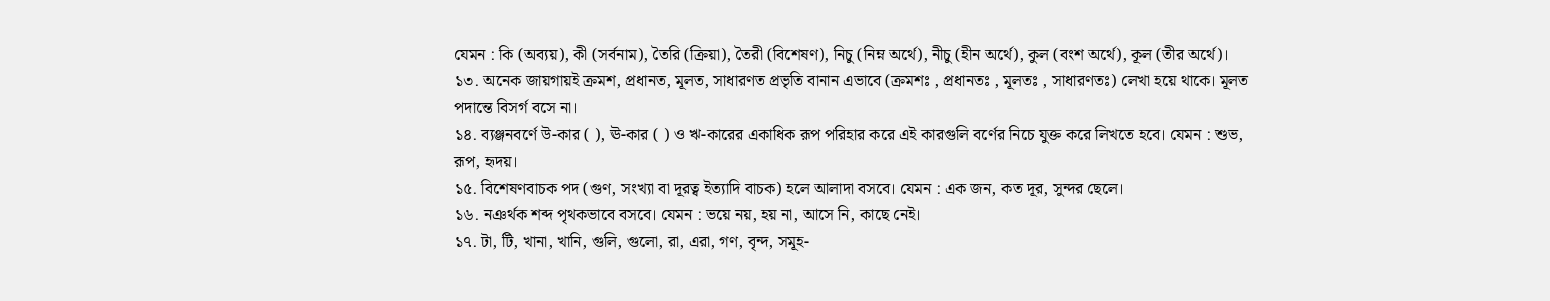যেমন : কি (অব্যয়), কী (সর্বনাম), তৈরি (ক্রিয়া), তৈরী (বিশেষণ), নিচু (নিম্ন অর্থে), নীচু (হীন অর্থে), কুল (বংশ অর্থে), কূল (তীর অর্থে)।
১৩. অনেক জায়গায়ই ক্রমশ, প্রধানত, মূলত, সাধারণত প্রভৃতি বানান এভাবে (ক্রমশঃ , প্রধানতঃ , মূলতঃ , সাধারণতঃ) লেখা হয়ে থাকে। মূলত পদান্তে বিসর্গ বসে না।
১৪. ব্যঞ্জনবর্ণে উ-কার ( ), ঊ-কার ( ) ও ঋ-কারের একাধিক রূপ পরিহার করে এই কারগুলি বর্ণের নিচে যুক্ত করে লিখতে হবে। যেমন : শুভ, রূপ, হৃদয়।
১৫. বিশেষণবাচক পদ (গুণ, সংখ্যা বা দূরত্ব ইত্যাদি বাচক) হলে আলাদা বসবে। যেমন : এক জন, কত দূর, সুন্দর ছেলে।
১৬. নঞর্থক শব্দ পৃথকভাবে বসবে। যেমন : ভয়ে নয়, হয় না, আসে নি, কাছে নেই।
১৭. টা, টি, খানা, খানি, গুলি, গুলো, রা, এরা, গণ, বৃন্দ, সমূহ-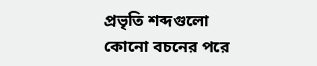প্রভৃতি শব্দগুলো কোনো বচনের পরে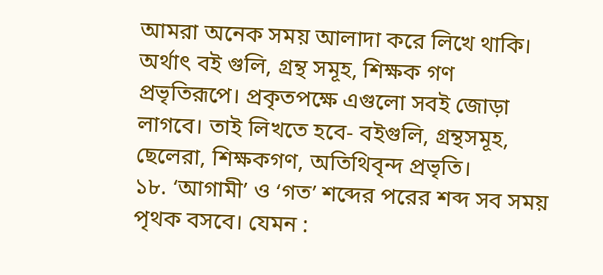আমরা অনেক সময় আলাদা করে লিখে থাকি। অর্থাৎ বই গুলি, গ্রন্থ সমূহ, শিক্ষক গণ প্রভৃতিরূপে। প্রকৃতপক্ষে এগুলো সবই জোড়া লাগবে। তাই লিখতে হবে- বইগুলি, গ্রন্থসমূহ, ছেলেরা, শিক্ষকগণ, অতিথিবৃন্দ প্রভৃতি।
১৮. ‘আগামী’ ও ‘গত’ শব্দের পরের শব্দ সব সময় পৃথক বসবে। যেমন :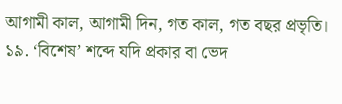আগামী কাল, আগামী দিন, গত কাল, গত বছর প্রভৃতি।
১৯. ‘বিশেষ’ শব্দে যদি প্রকার বা ভেদ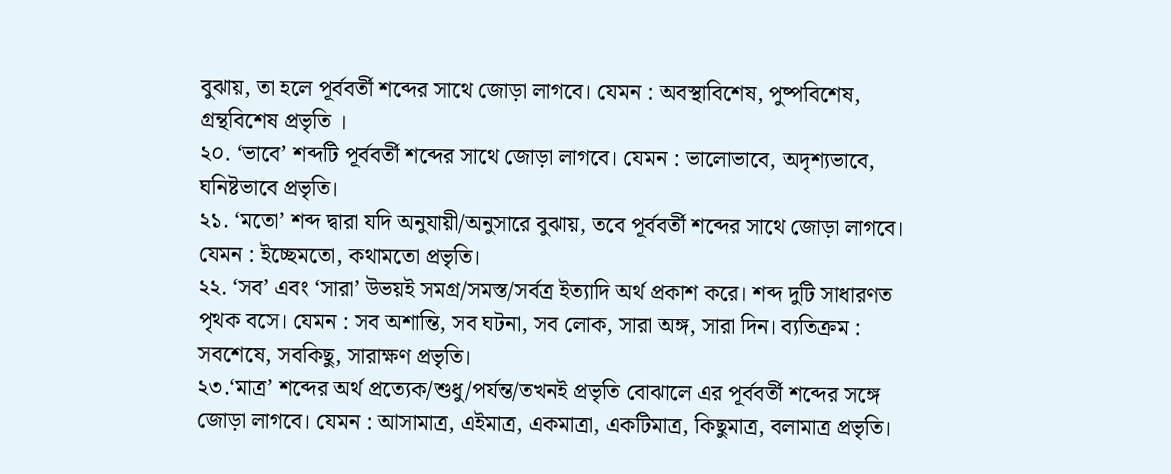বুঝায়, তা হলে পূর্ববর্তী শব্দের সাথে জোড়া লাগবে। যেমন : অবস্থাবিশেষ, পুষ্পবিশেষ, গ্রন্থবিশেষ প্রভৃতি ।
২০. ‘ভাবে’ শব্দটি পূর্ববর্তী শব্দের সাথে জোড়া লাগবে। যেমন : ভালোভাবে, অদৃশ্যভাবে, ঘনিষ্টভাবে প্রভৃতি।
২১. ‘মতো’ শব্দ দ্বারা যদি অনুযায়ী/অনুসারে বুঝায়, তবে পূর্ববর্তী শব্দের সাথে জোড়া লাগবে। যেমন : ইচ্ছেমতো, কথামতো প্রভৃতি।
২২. ‘সব’ এবং ‘সারা’ উভয়ই সমগ্র/সমস্ত/সর্বত্র ইত্যাদি অর্থ প্রকাশ করে। শব্দ দুটি সাধারণত পৃথক বসে। যেমন : সব অশান্তি, সব ঘটনা, সব লোক, সারা অঙ্গ, সারা দিন। ব্যতিক্রম : সবশেষে, সবকিছু, সারাক্ষণ প্রভৃতি।
২৩.‘মাত্র’ শব্দের অর্থ প্রত্যেক/শুধু/পর্যন্ত/তখনই প্রভৃতি বোঝালে এর পূর্ববর্তী শব্দের সঙ্গে জোড়া লাগবে। যেমন : আসামাত্র, এইমাত্র, একমাত্রা, একটিমাত্র, কিছুমাত্র, বলামাত্র প্রভৃতি।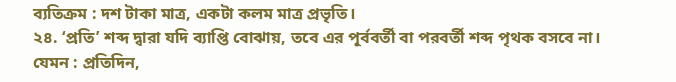ব্যতিক্রম : দশ টাকা মাত্র, একটা কলম মাত্র প্রভৃতি।
২৪. ‘প্রতি’ শব্দ দ্বারা যদি ব্যাপ্তি বোঝায়, তবে এর পূর্ববর্তী বা পরবর্তী শব্দ পৃথক বসবে না। যেমন : প্রতিদিন,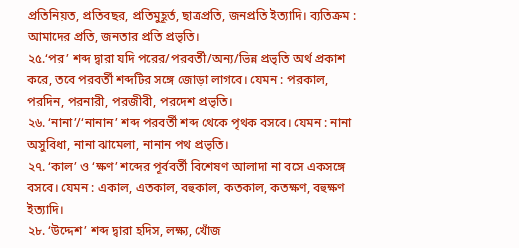প্রতিনিয়ত, প্রতিবছর, প্রতিমুহূর্ত, ছাত্রপ্রতি, জনপ্রতি ইত্যাদি। ব্যতিক্রম : আমাদের প্রতি, জনতার প্রতি প্রভৃতি।
২৫.‘পর’ শব্দ দ্বারা যদি পরের/পরবর্তী/অন্য/ভিন্ন প্রভৃতি অর্থ প্রকাশ করে, তবে পরবর্তী শব্দটির সঙ্গে জোড়া লাগবে। যেমন : পরকাল, পরদিন, পরনারী, পরজীবী, পরদেশ প্রভৃতি।
২৬. ‘নানা’/‘নানান’ শব্দ পরবর্তী শব্দ থেকে পৃথক বসবে। যেমন : নানা অসুবিধা, নানা ঝামেলা, নানান পথ প্রভৃতি।
২৭. ‘কাল’ ও ‘ক্ষণ’ শব্দের পূর্ববর্তী বিশেষণ আলাদা না বসে একসঙ্গে বসবে। যেমন : একাল, এতকাল, বহুকাল, কতকাল, কতক্ষণ, বহুক্ষণ ইত্যাদি।
২৮. ‘উদ্দেশ’ শব্দ দ্বারা হদিস, লক্ষ্য, খোঁজ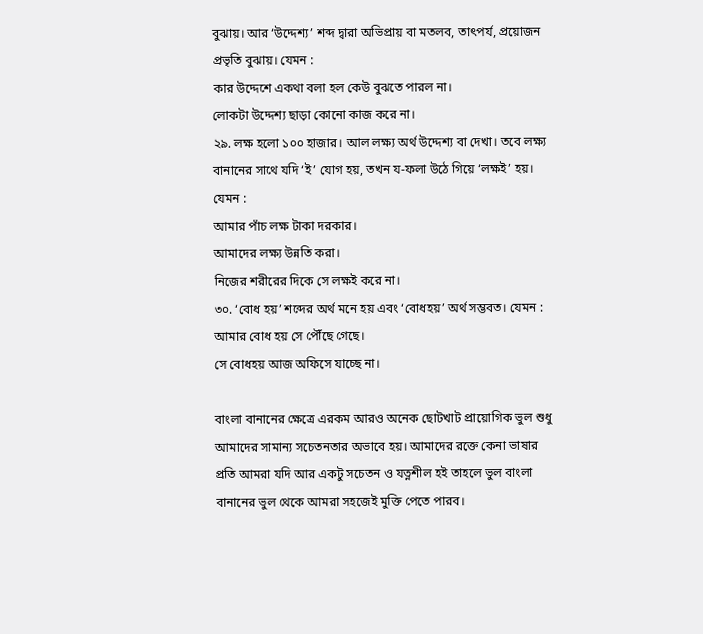বুঝায়। আর ‘উদ্দেশ্য’ শব্দ দ্বারা অভিপ্রায় বা মতলব, তাৎপর্য, প্রয়োজন প্রভৃতি বুঝায়। যেমন :
কার উদ্দেশে একথা বলা হল কেউ বুঝতে পারল না।
লোকটা উদ্দেশ্য ছাড়া কোনো কাজ করে না।
২৯. লক্ষ হলো ১০০ হাজার। আল লক্ষ্য অর্থ উদ্দেশ্য বা দেখা। তবে লক্ষ্য বানানের সাথে যদি ‘ই’ যোগ হয়, তখন য-ফলা উঠে গিয়ে ‘লক্ষই’ হয়। যেমন :
আমার পাঁচ লক্ষ টাকা দরকার।
আমাদের লক্ষ্য উন্নতি করা।
নিজের শরীরের দিকে সে লক্ষই করে না।
৩০. ‘বোধ হয়’ শব্দের অর্থ মনে হয় এবং ‘বোধহয়’ অর্থ সম্ভবত। যেমন :
আমার বোধ হয় সে পৌঁছে গেছে।
সে বোধহয় আজ অফিসে যাচ্ছে না।

বাংলা বানানের ক্ষেত্রে এরকম আরও অনেক ছোটখাট প্রায়োগিক ভুল শুধু আমাদের সামান্য সচেতনতার অভাবে হয়। আমাদের রক্তে কেনা ভাষার প্রতি আমরা যদি আর একটু সচেতন ও যত্নশীল হই তাহলে ভুল বাংলা বানানের ভুল থেকে আমরা সহজেই মুক্তি পেতে পারব।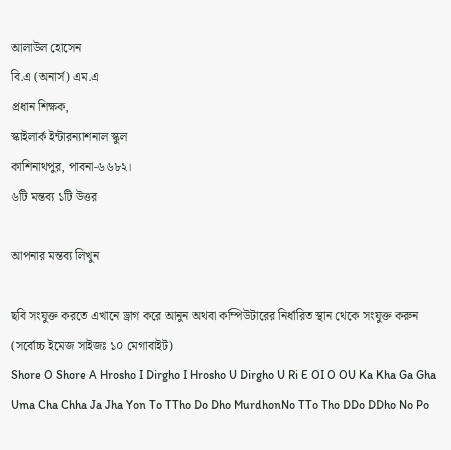আলাউল হোসেন
বি.এ (অনার্স) এম.এ
প্রধান শিক্ষক,
স্কাইলার্ক ইন্টারন্যাশনাল স্কুল
কাশিনাথপুর, পাবনা-৬৬৮২।
৬টি মন্তব্য ১টি উত্তর

আপনার মন্তব্য লিখুন

ছবি সংযুক্ত করতে এখানে ড্রাগ করে আনুন অথবা কম্পিউটারের নির্ধারিত স্থান থেকে সংযুক্ত করুন (সর্বোচ্চ ইমেজ সাইজঃ ১০ মেগাবাইট)
Shore O Shore A Hrosho I Dirgho I Hrosho U Dirgho U Ri E OI O OU Ka Kha Ga Gha Uma Cha Chha Ja Jha Yon To TTho Do Dho MurdhonNo TTo Tho DDo DDho No Po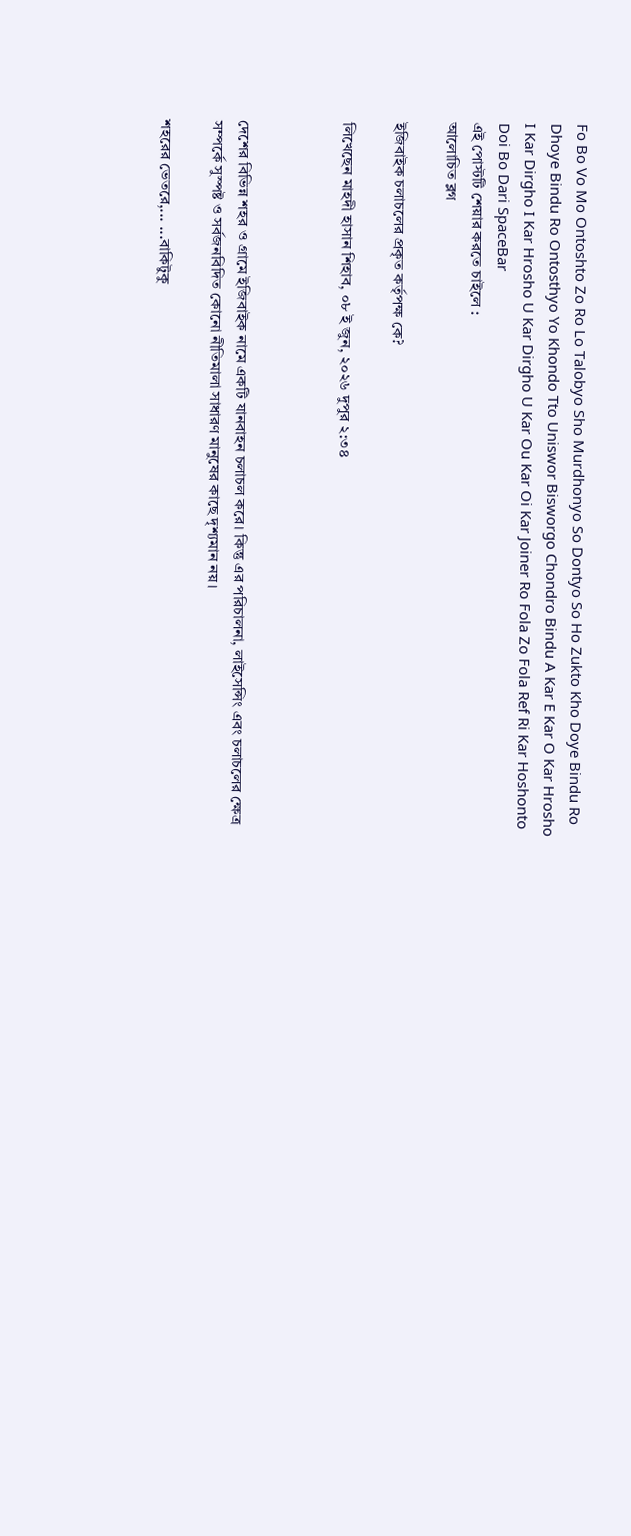Fo Bo Vo Mo Ontoshto Zo Ro Lo Talobyo Sho Murdhonyo So Dontyo So Ho Zukto Kho Doye Bindu Ro Dhoye Bindu Ro Ontosthyo Yo Khondo Tto Uniswor Bisworgo Chondro Bindu A Kar E Kar O Kar Hrosho I Kar Dirgho I Kar Hrosho U Kar Dirgho U Kar Ou Kar Oi Kar Joiner Ro Fola Zo Fola Ref Ri Kar Hoshonto Doi Bo Dari SpaceBar
এই পোস্টটি শেয়ার করতে চাইলে :
আলোচিত ব্লগ

ইজিবাইক চলাচলের প্রকৃত কর্তৃপক্ষ কে?

লিখেছেন মাহদী হাসান শিহাব, ০৮ ই জুন, ২০২৬ দুপুর ২:৩৪



দেশের বিভিন্ন শহর ও গ্রামে ইজিবাইক নামে একটি যানবাহন চলাচল করে। কিন্তু এর পরিচালনা, লাইসেন্সিং এবং চলাচলের ক্ষেত্র সম্পর্কে সুস্পষ্ট ও সর্বজনবিদিত কোনো নীতিমালা সাধারণ মানুষের কাছে দৃশ্যমান নয়।

শহরের ভেতরে,... ...বাকিটুকু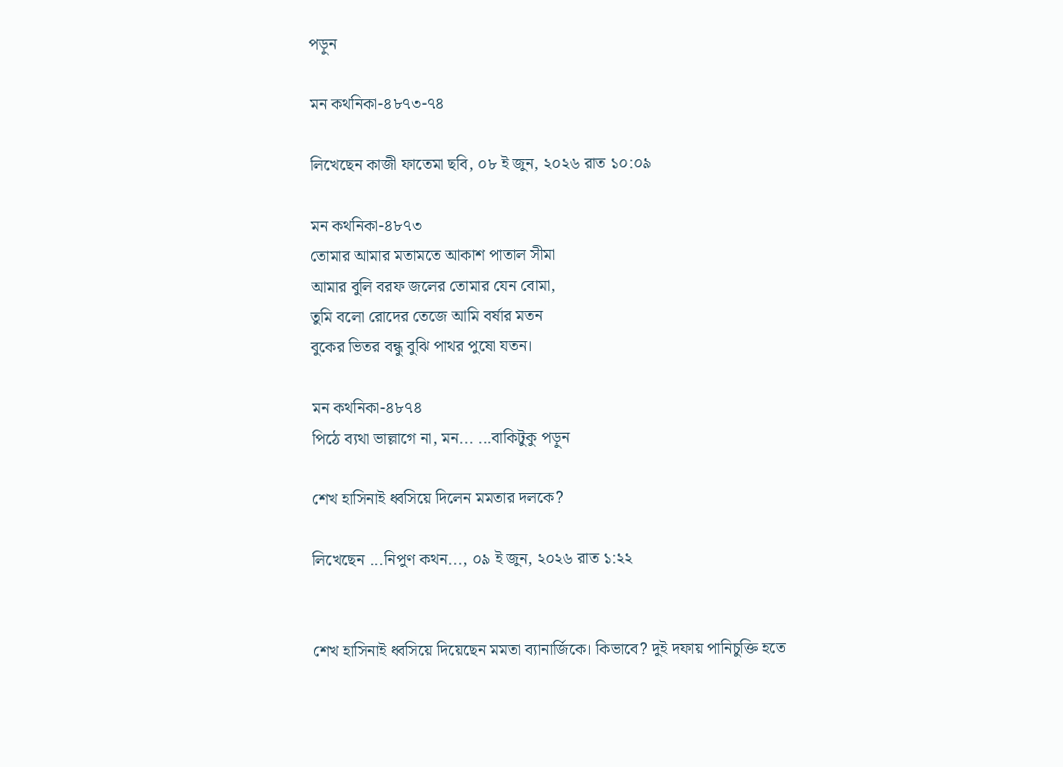পড়ুন

মন কথনিকা-৪৮৭৩-৭৪

লিখেছেন কাজী ফাতেমা ছবি, ০৮ ই জুন, ২০২৬ রাত ১০:০৯

মন কথনিকা-৪৮৭৩
তোমার আমার মতামতে আকাশ পাতাল সীমা
আমার বুলি বরফ জলের তোমার যেন বোমা,
তুমি বলো রোদের তেজে আমি বর্ষার মতন
বুকের ভিতর বন্ধু বুঝি পাথর পুষো যতন।

মন কথনিকা-৪৮৭৪
পিঠে ব্যথা ভাল্লাগে না, মন... ...বাকিটুকু পড়ুন

শেখ হাসিনাই ধ্বসিয়ে দিলেন মমতার দলকে?

লিখেছেন ...নিপুণ কথন..., ০৯ ই জুন, ২০২৬ রাত ১:২২


শেখ হাসিনাই ধ্বসিয়ে দিয়েছেন মমতা ব্যানার্জিকে। কিভাবে? দুই দফায় পানিচুক্তি হতে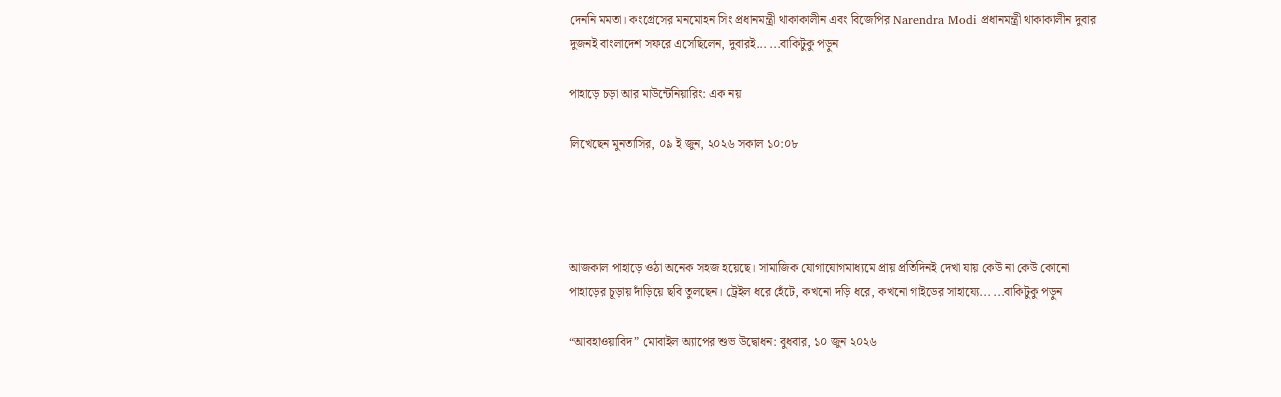দেননি মমতা। কংগ্রেসের মনমোহন সিং প্রধানমন্ত্রী থাকাকালীন এবং বিজেপির Narendra Modi প্রধানমন্ত্রী থাকাকালীন দুবার দুজনই বাংলাদেশ সফরে এসেছিলেন, দুবারই... ...বাকিটুকু পড়ুন

পাহাড়ে চড়া আর মাউন্টেনিয়ারিং: এক নয়

লিখেছেন মুনতাসির, ০৯ ই জুন, ২০২৬ সকাল ১০:০৮




আজকাল পাহাড়ে ওঠা অনেক সহজ হয়েছে। সামাজিক যোগাযোগমাধ্যমে প্রায় প্রতিদিনই দেখা যায় কেউ না কেউ কোনো পাহাড়ের চূড়ায় দাঁড়িয়ে ছবি তুলছেন। ট্রেইল ধরে হেঁটে, কখনো দড়ি ধরে, কখনো গাইডের সাহায্যে... ...বাকিটুকু পড়ুন

“আবহাওয়াবিদ” মোবাইল অ্যাপের শুভ উদ্বোধন: বুধবার, ১০ জুন ২০২৬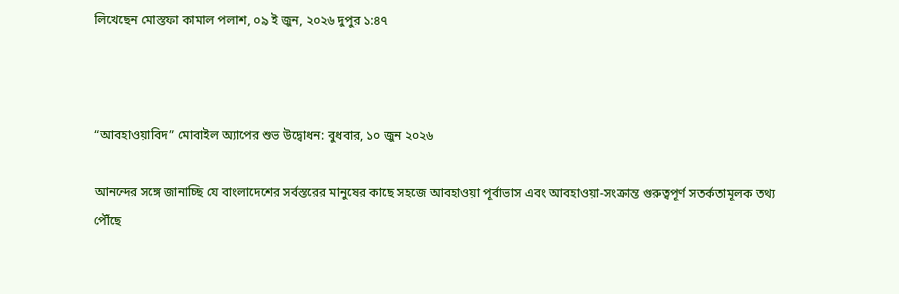লিখেছেন মোস্তফা কামাল পলাশ, ০৯ ই জুন, ২০২৬ দুপুর ১:৪৭



“আবহাওয়াবিদ” মোবাইল অ্যাপের শুভ উদ্বোধন: বুধবার, ১০ জুন ২০২৬

আনন্দের সঙ্গে জানাচ্ছি যে বাংলাদেশের সর্বস্তরের মানুষের কাছে সহজে আবহাওয়া পূর্বাভাস এবং আবহাওয়া-সংক্রান্ত গুরুত্বপূর্ণ সতর্কতামূলক তথ্য পৌঁছে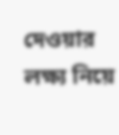দেওয়ার লক্ষ্য নিয়ে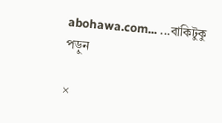abohawa.com... ...বাকিটুকু পড়ুন

×